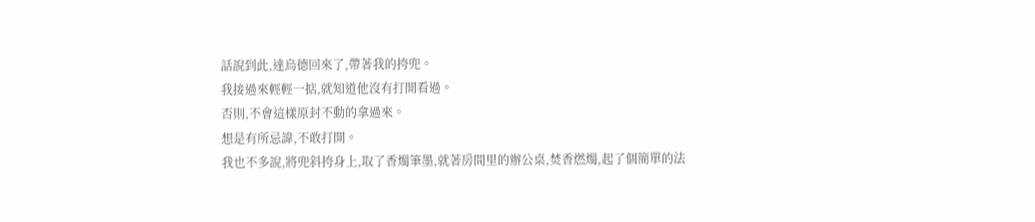話說到此,達烏德回來了,帶著我的挎兜。
我接過來輕輕一掂,就知道他沒有打開看過。
否則,不會這樣原封不動的拿過來。
想是有所忌諱,不敢打開。
我也不多說,將兜斜挎身上,取了香燭筆墨,就著房間里的辦公桌,焚香燃燭,起了個簡單的法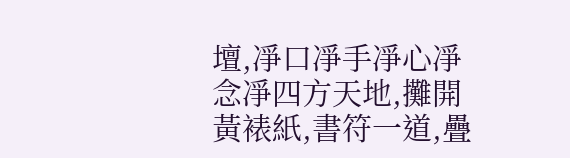壇,凈口凈手凈心凈念凈四方天地,攤開黃裱紙,書符一道,疊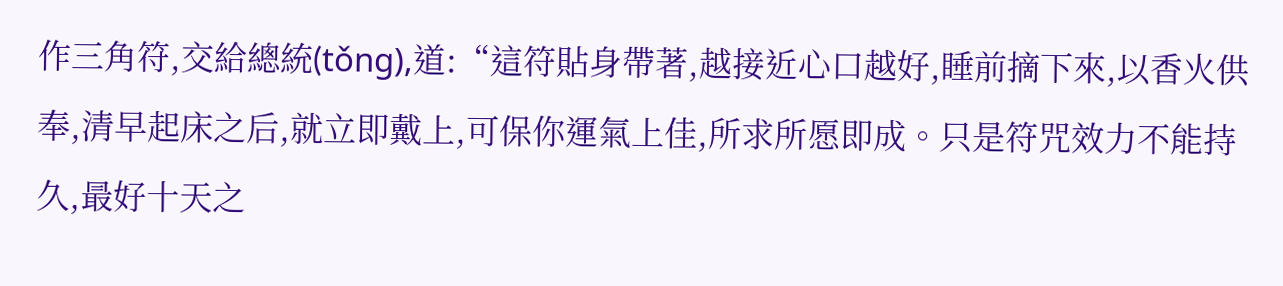作三角符,交給總統(tǒng),道:“這符貼身帶著,越接近心口越好,睡前摘下來,以香火供奉,清早起床之后,就立即戴上,可保你運氣上佳,所求所愿即成。只是符咒效力不能持久,最好十天之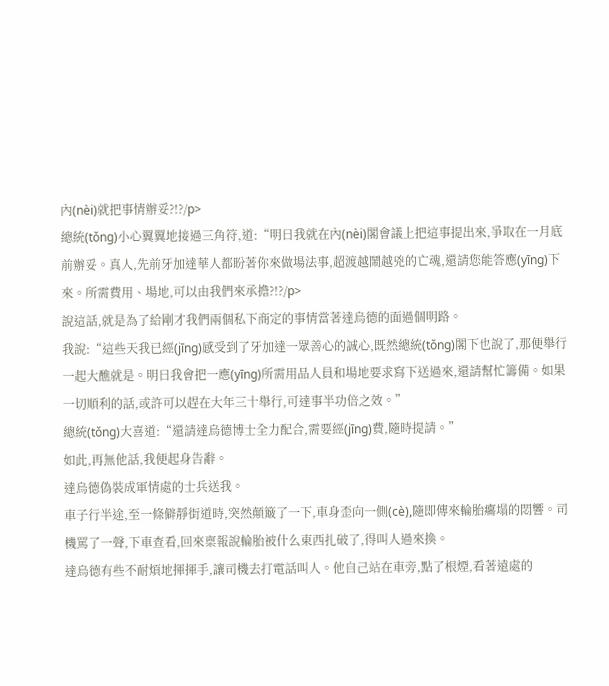內(nèi)就把事情辦妥?!?/p>
總統(tǒng)小心翼翼地接過三角符,道:“明日我就在內(nèi)閣會議上把這事提出來,爭取在一月底前辦妥。真人,先前牙加達華人都盼著你來做場法事,超渡越鬧越兇的亡魂,還請您能答應(yīng)下來。所需費用、場地,可以由我們來承擔?!?/p>
說這話,就是為了給剛才我們兩個私下商定的事情當著達烏德的面過個明路。
我說:“這些天我已經(jīng)感受到了牙加達一眾善心的誠心,既然總統(tǒng)閣下也說了,那便舉行一起大醮就是。明日我會把一應(yīng)所需用品人員和場地要求寫下送過來,還請幫忙籌備。如果一切順利的話,或許可以趕在大年三十舉行,可達事半功倍之效。”
總統(tǒng)大喜道:“還請達烏德博士全力配合,需要經(jīng)費,隨時提請。”
如此,再無他話,我便起身告辭。
達烏德偽裝成軍情處的士兵送我。
車子行半途,至一條僻靜街道時,突然顛簸了一下,車身歪向一側(cè),隨即傳來輪胎癟塌的悶響。司機罵了一聲,下車查看,回來稟報說輪胎被什么東西扎破了,得叫人過來換。
達烏德有些不耐煩地揮揮手,讓司機去打電話叫人。他自己站在車旁,點了根煙,看著遠處的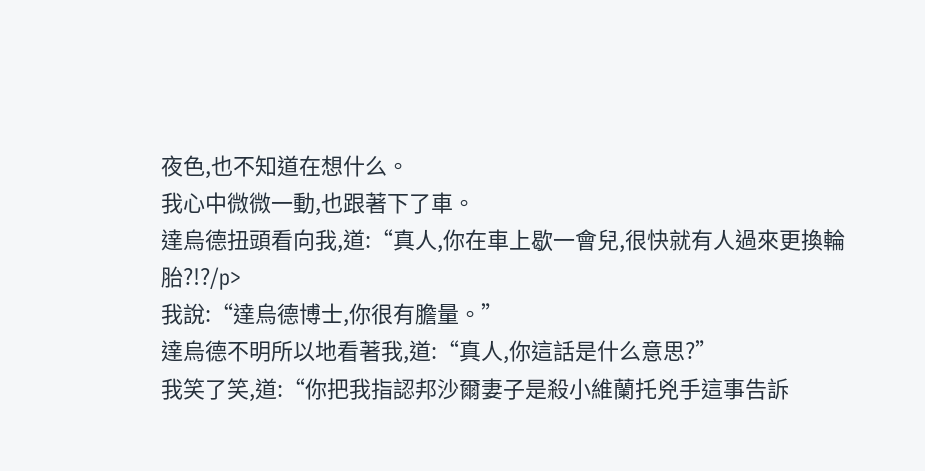夜色,也不知道在想什么。
我心中微微一動,也跟著下了車。
達烏德扭頭看向我,道:“真人,你在車上歇一會兒,很快就有人過來更換輪胎?!?/p>
我說:“達烏德博士,你很有膽量。”
達烏德不明所以地看著我,道:“真人,你這話是什么意思?”
我笑了笑,道:“你把我指認邦沙爾妻子是殺小維蘭托兇手這事告訴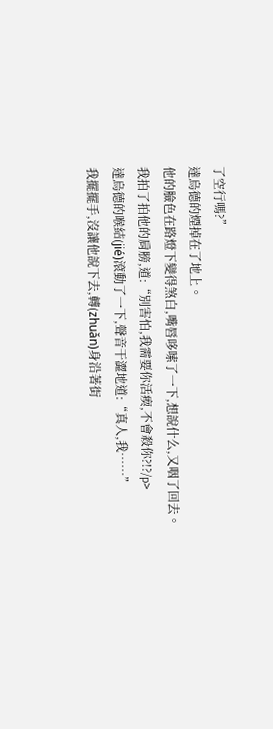了空行嗎?”
達烏德的煙掉在了地上。
他的臉色在路燈下變得煞白,嘴唇哆嗦了一下,想說什么,又咽了回去。
我拍了拍他的肩膀,道:“別害怕,我需要你活瘈,不會殺你?!?/p>
達烏德的喉結(jié)滾動了一下,聲音干澀地道:“真人,我……”
我擺擺手,沒讓他說下去,轉(zhuǎn)身沿著街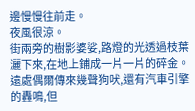邊慢慢往前走。
夜風很涼。
街兩旁的樹影婆娑,路燈的光透過枝葉灑下來,在地上鋪成一片一片的碎金。
遠處偶爾傳來幾聲狗吠,還有汽車引擎的轟鳴,但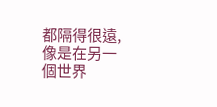都隔得很遠,像是在另一個世界